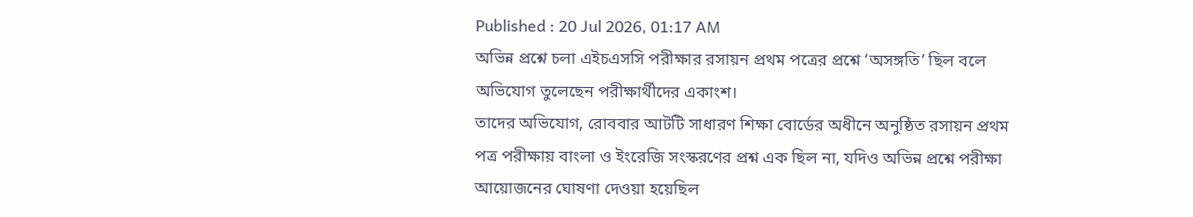Published : 20 Jul 2026, 01:17 AM
অভিন্ন প্রশ্নে চলা এইচএসসি পরীক্ষার রসায়ন প্রথম পত্রের প্রশ্নে ‘অসঙ্গতি’ ছিল বলে অভিযোগ তুলেছেন পরীক্ষার্থীদের একাংশ।
তাদের অভিযোগ, রোববার আটটি সাধারণ শিক্ষা বোর্ডের অধীনে অনুষ্ঠিত রসায়ন প্রথম পত্র পরীক্ষায় বাংলা ও ইংরেজি সংস্করণের প্রশ্ন এক ছিল না, যদিও অভিন্ন প্রশ্নে পরীক্ষা আয়োজনের ঘোষণা দেওয়া হয়েছিল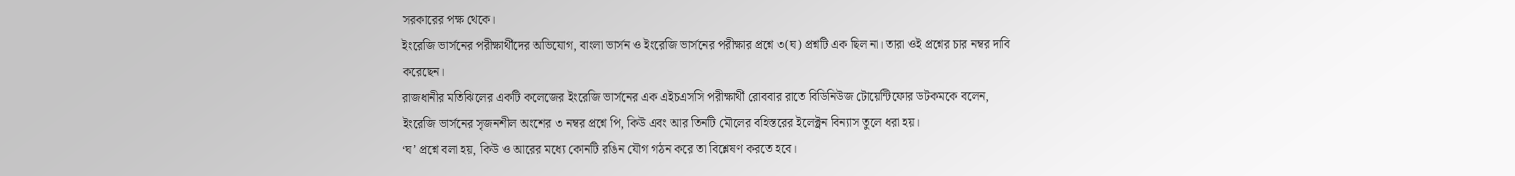সরকারের পক্ষ থেকে।
ইংরেজি ভার্সনের পরীক্ষার্থীদের অভিযোগ, বাংলা ভার্সন ও ইংরেজি ভার্সনের পরীক্ষার প্রশ্নে ৩(ঘ) প্রশ্নটি এক ছিল না। তারা ওই প্রশ্নের চার নম্বর দাবি করেছেন।
রাজধানীর মতিঝিলের একটি কলেজের ইংরেজি ভার্সনের এক এইচএসসি পরীক্ষার্থী রোববার রাতে বিডিনিউজ টোয়েন্টিফোর ডটকমকে বলেন, ইংরেজি ভার্সনের সৃজনশীল অংশের ৩ নম্বর প্রশ্নে পি, কিউ এবং আর তিনটি মৌলের বহিস্তরের ইলেক্ট্রন বিন্যাস তুলে ধরা হয়।
‘ঘ’ প্রশ্নে বলা হয়, কিউ ও আরের মধ্যে কোনটি রঙিন যৌগ গঠন করে তা বিশ্লেষণ করতে হবে।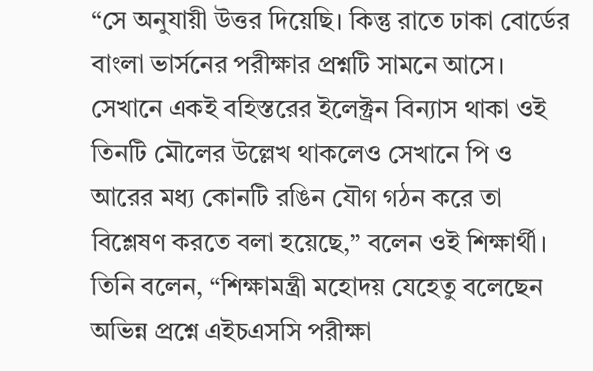“সে অনুযায়ী উত্তর দিয়েছি। কিন্তু রাতে ঢাকা বোর্ডের বাংলা ভার্সনের পরীক্ষার প্রশ্নটি সামনে আসে। সেখানে একই বহিস্তরের ইলেক্ট্রন বিন্যাস থাকা ওই তিনটি মৌলের উল্লেখ থাকলেও সেখানে পি ও আরের মধ্য কোনটি রঙিন যৌগ গঠন করে তা বিশ্লেষণ করতে বলা হয়েছে,” বলেন ওই শিক্ষার্থী।
তিনি বলেন, “শিক্ষামন্ত্রী মহোদয় যেহেতু বলেছেন অভিন্ন প্রশ্নে এইচএসসি পরীক্ষা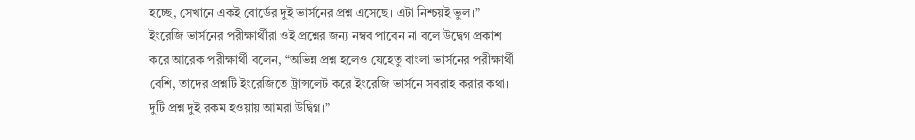হচ্ছে, সেখানে একই বোর্ডের দুই ভার্সনের প্রশ্ন এসেছে। এটা নিশ্চয়ই ভুল।”
ইংরেজি ভার্সনের পরীক্ষার্থীরা ওই প্রশ্নের জন্য নম্বব পাবেন না বলে উদ্বেগ প্রকাশ করে আরেক পরীক্ষার্থী বলেন, “অভিন্ন প্রশ্ন হলেও যেহেতু বাংলা ভার্সনের পরীক্ষার্থী বেশি, তাদের প্রশ্নটি ইংরেজিতে ট্রান্সলেট করে ইংরেজি ভার্সনে সবরাহ করার কথা। দুটি প্রশ্ন দুই রকম হওয়ায় আমরা উদ্বিগ্ন।”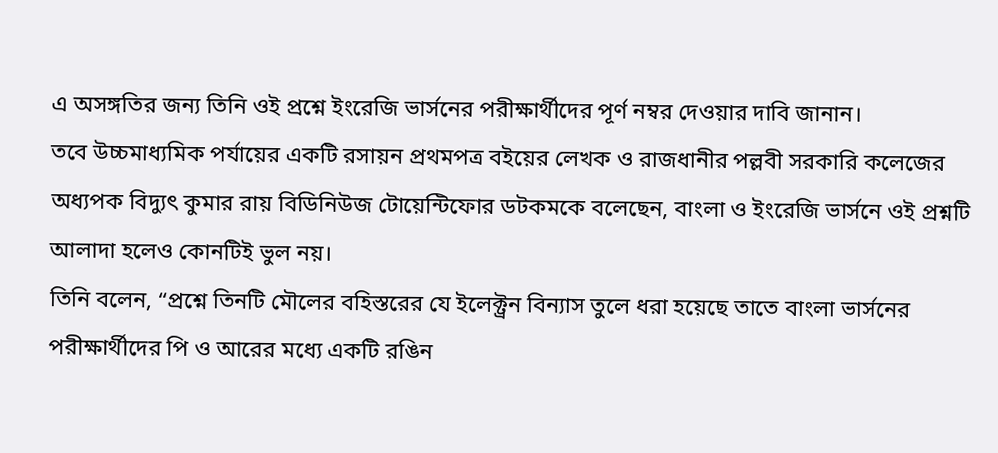এ অসঙ্গতির জন্য তিনি ওই প্রশ্নে ইংরেজি ভার্সনের পরীক্ষার্থীদের পূর্ণ নম্বর দেওয়ার দাবি জানান।
তবে উচ্চমাধ্যমিক পর্যায়ের একটি রসায়ন প্রথমপত্র বইয়ের লেখক ও রাজধানীর পল্লবী সরকারি কলেজের অধ্যপক বিদ্যুৎ কুমার রায় বিডিনিউজ টোয়েন্টিফোর ডটকমকে বলেছেন, বাংলা ও ইংরেজি ভার্সনে ওই প্রশ্নটি আলাদা হলেও কোনটিই ভুল নয়।
তিনি বলেন, “প্রশ্নে তিনটি মৌলের বহিস্তরের যে ইলেক্ট্রন বিন্যাস তুলে ধরা হয়েছে তাতে বাংলা ভার্সনের পরীক্ষার্থীদের পি ও আরের মধ্যে একটি রঙিন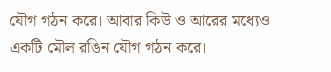যৌগ গঠন করে। আবার কিউ ও আরের মধ্যেও একটি মৌল রঙিন যৌগ গঠন করে।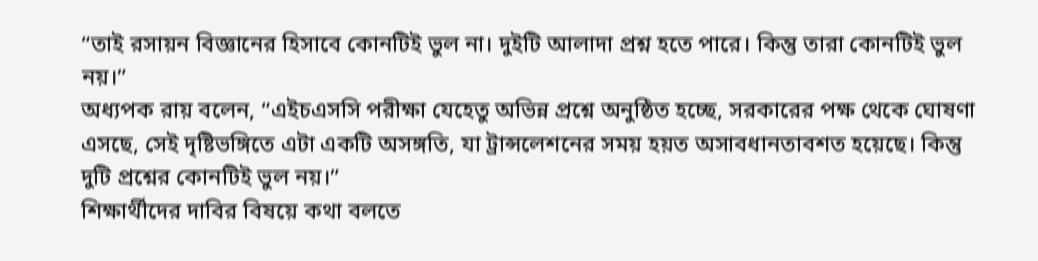“তাই রসায়ন বিজ্ঞানের হিসাবে কোনটিই ভুল না। দুইটি আলাদা প্রশ্ন হতে পারে। কিন্তু তারা কোনটিই ভুল নয়।”
অধ্যপক রায় বলেন, “এইচএসসি পরীক্ষা যেহেতু অভিন্ন প্রশ্নে অনুষ্ঠিত হচ্ছে, সরকারের পক্ষ থেকে ঘোষণা এসছে, সেই দৃষ্টিভঙ্গিতে এটা একটি অসঙ্গতি, যা ট্রান্সলেশনের সময় হয়ত অসাবধানতাবশত হয়েছে। কিন্তু দুটি প্রশ্নের কোনটিই ভুল নয়।”
শিক্ষার্থীদের দাবির বিষয়ে কথা বলতে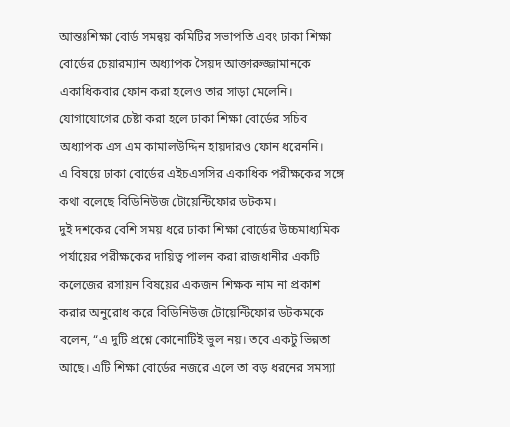আন্তঃশিক্ষা বোর্ড সমন্বয় কমিটির সভাপতি এবং ঢাকা শিক্ষা বোর্ডের চেয়ারম্যান অধ্যাপক সৈয়দ আক্তারুজ্জামানকে একাধিকবার ফোন করা হলেও তার সাড়া মেলেনি।
যোগাযোগের চেষ্টা করা হলে ঢাকা শিক্ষা বোর্ডের সচিব অধ্যাপক এস এম কামালউদ্দিন হায়দারও ফোন ধরেননি।
এ বিষয়ে ঢাকা বোর্ডের এইচএসসির একাধিক পরীক্ষকের সঙ্গে কথা বলেছে বিডিনিউজ টোয়েন্টিফোর ডটকম।
দুই দশকের বেশি সময় ধরে ঢাকা শিক্ষা বোর্ডের উচ্চমাধ্যমিক পর্যায়ের পরীক্ষকের দায়িত্ব পালন করা রাজধানীর একটি কলেজের রসায়ন বিষয়ের একজন শিক্ষক নাম না প্রকাশ করার অনুরোধ করে বিডিনিউজ টোয়েন্টিফোর ডটকমকে বলেন, “এ দুটি প্রশ্নে কোনোটিই ভুল নয়। তবে একটু ভিন্নতা আছে। এটি শিক্ষা বোর্ডের নজরে এলে তা বড় ধরনের সমস্যা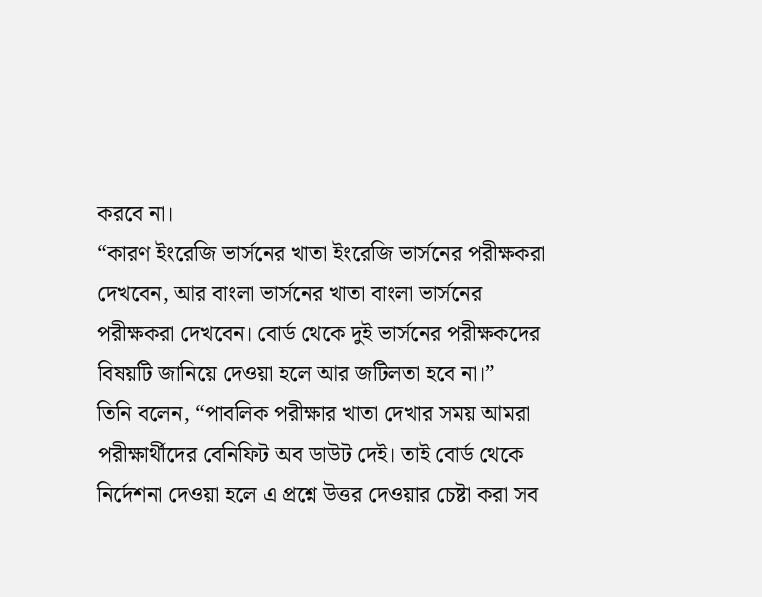করবে না।
“কারণ ইংরেজি ভার্সনের খাতা ইংরেজি ভার্সনের পরীক্ষকরা দেখবেন, আর বাংলা ভার্সনের খাতা বাংলা ভার্সনের পরীক্ষকরা দেখবেন। বোর্ড থেকে দুই ভার্সনের পরীক্ষকদের বিষয়টি জানিয়ে দেওয়া হলে আর জটিলতা হবে না।”
তিনি বলেন, “পাবলিক পরীক্ষার খাতা দেখার সময় আমরা পরীক্ষার্থীদের বেনিফিট অব ডাউট দেই। তাই বোর্ড থেকে নির্দেশনা দেওয়া হলে এ প্রশ্নে উত্তর দেওয়ার চেষ্টা করা সব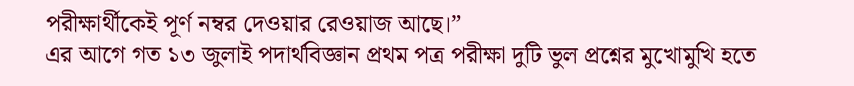পরীক্ষার্থীকেই পূর্ণ নম্বর দেওয়ার রেওয়াজ আছে।”
এর আগে গত ১৩ জুলাই পদার্থবিজ্ঞান প্রথম পত্র পরীক্ষা দুটি ভুল প্রশ্নের মুখোমুখি হতে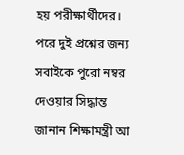হয় পরীক্ষার্থীদের। পরে দুই প্রশ্নের জন্য সবাইকে পুরো নম্বর দেওয়ার সিদ্ধান্ত জানান শিক্ষামন্ত্রী আ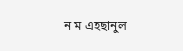ন ম এহছানুল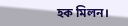হক মিলন।